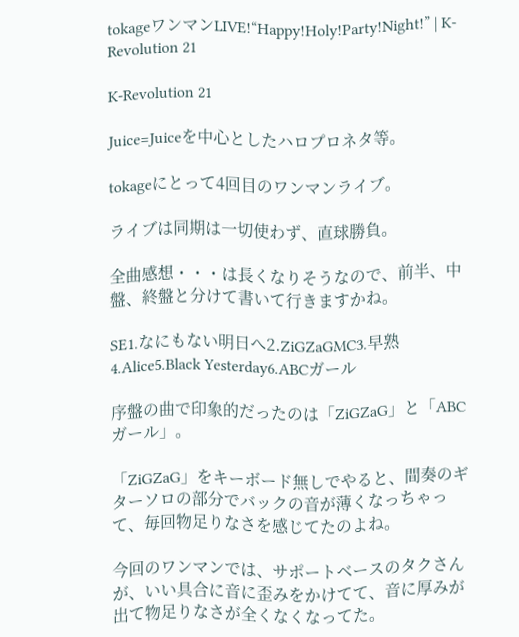tokageワンマンLIVE!“Happy!Holy!Party!Night!” | K-Revolution 21

K-Revolution 21

Juice=Juiceを中心としたハロプロネタ等。

tokageにとって4回目のワンマンライブ。

ライブは同期は一切使わず、直球勝負。

全曲感想・・・は長くなりそうなので、前半、中盤、終盤と分けて書いて行きますかね。

SE1.なにもない明日へ2.ZiGZaGMC3.早熟4.Alice5.Black Yesterday6.ABCガール

序盤の曲で印象的だったのは「ZiGZaG」と「ABCガール」。

「ZiGZaG」をキーボード無しでやると、間奏のギターソロの部分でバックの音が薄くなっちゃって、毎回物足りなさを感じてたのよね。

今回のワンマンでは、サポートベースのタクさんが、いい具合に音に歪みをかけてて、音に厚みが出て物足りなさが全くなくなってた。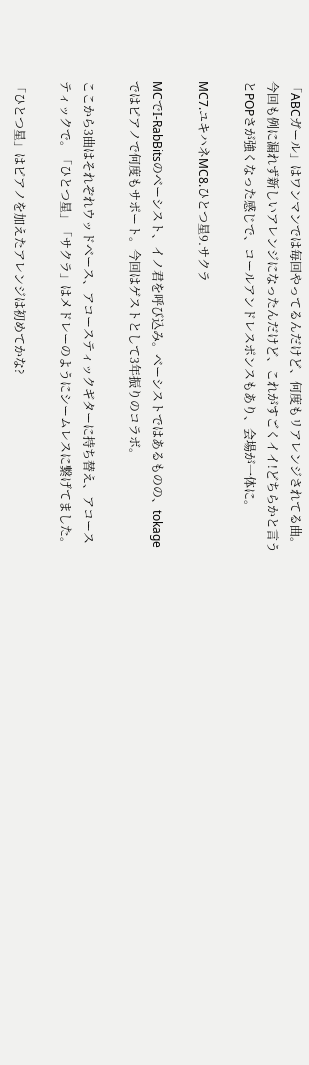「ABCガール」はワンマンでは毎回やってるんだけど、何度もリアレンジされてる曲。今回も例に漏れず新しいアレンジになったんだけど、これがすごくイイ!どちらかと言うとPOPさが強くなった感じで、コールアンドレスポンスもあり、会場が一体に。

MC7.ユキハネMC8.ひとつ星9.サクラ

MCでI-RabBitsのベーシスト、イノ君を呼び込み。ベーシストではあるものの、tokageではピアノで何度もサポート。今回はゲストとして3年振りのコラボ。

ここから3曲はそれぞれウッドベース、アコースティックギターに持ち替え、アコースティックで。「ひとつ星」「サクラ」はメドレーのようにシームレスに繋げてました。

「ひとつ星」はピアノを加えたアレンジは初めてかな?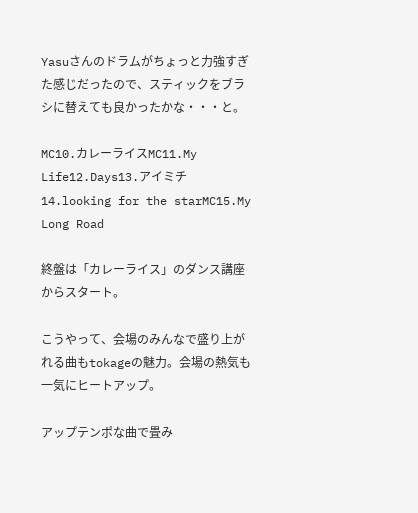Yasuさんのドラムがちょっと力強すぎた感じだったので、スティックをブラシに替えても良かったかな・・・と。

MC10.カレーライスMC11.My Life12.Days13.アイミチ14.looking for the starMC15.My Long Road

終盤は「カレーライス」のダンス講座からスタート。

こうやって、会場のみんなで盛り上がれる曲もtokageの魅力。会場の熱気も一気にヒートアップ。

アップテンポな曲で畳み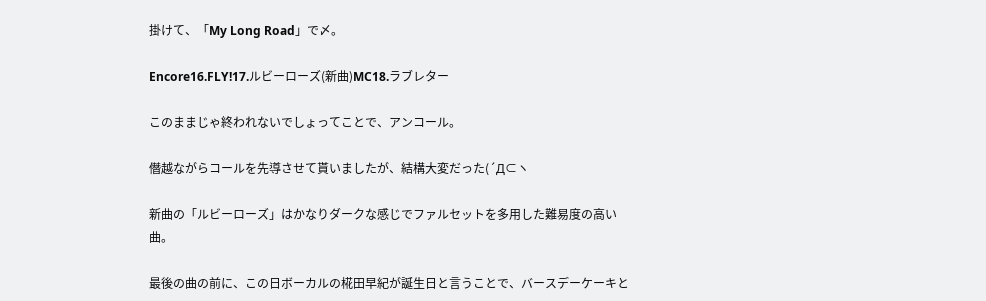掛けて、「My Long Road」で〆。

Encore16.FLY!17.ルビーローズ(新曲)MC18.ラブレター

このままじゃ終われないでしょってことで、アンコール。

僭越ながらコールを先導させて貰いましたが、結構大変だった(´Д⊂ヽ

新曲の「ルビーローズ」はかなりダークな感じでファルセットを多用した難易度の高い曲。

最後の曲の前に、この日ボーカルの椛田早紀が誕生日と言うことで、バースデーケーキと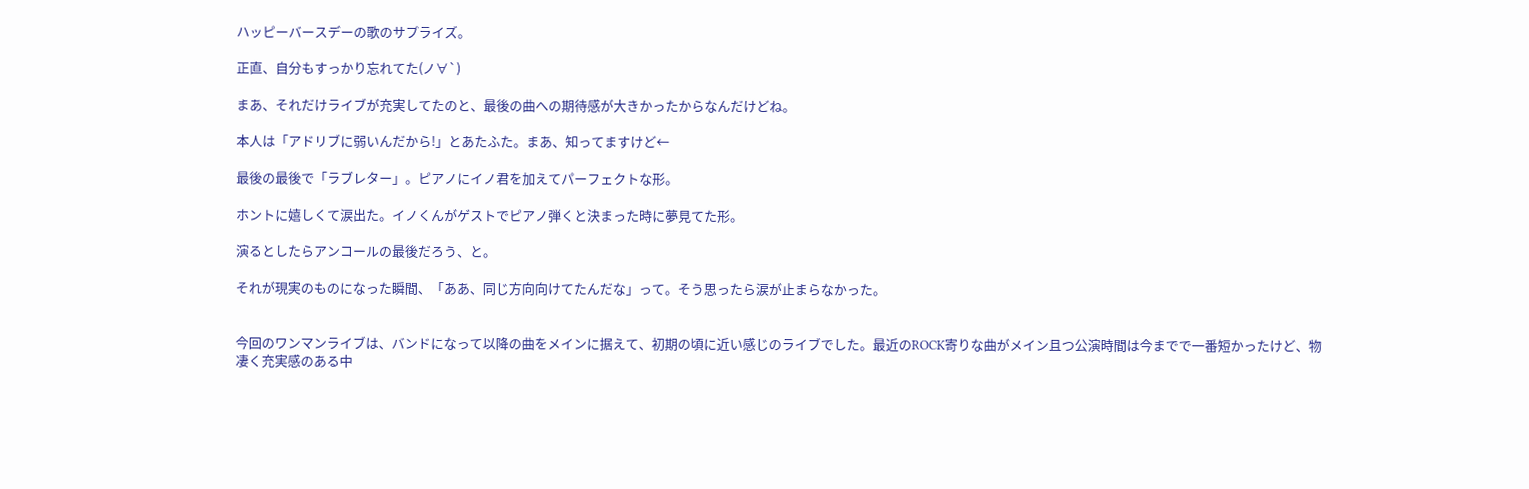ハッピーバースデーの歌のサプライズ。

正直、自分もすっかり忘れてた(ノ∀`)

まあ、それだけライブが充実してたのと、最後の曲への期待感が大きかったからなんだけどね。

本人は「アドリブに弱いんだから!」とあたふた。まあ、知ってますけど←

最後の最後で「ラブレター」。ピアノにイノ君を加えてパーフェクトな形。

ホントに嬉しくて涙出た。イノくんがゲストでピアノ弾くと決まった時に夢見てた形。

演るとしたらアンコールの最後だろう、と。

それが現実のものになった瞬間、「ああ、同じ方向向けてたんだな」って。そう思ったら涙が止まらなかった。


今回のワンマンライブは、バンドになって以降の曲をメインに据えて、初期の頃に近い感じのライブでした。最近のROCK寄りな曲がメイン且つ公演時間は今までで一番短かったけど、物凄く充実感のある中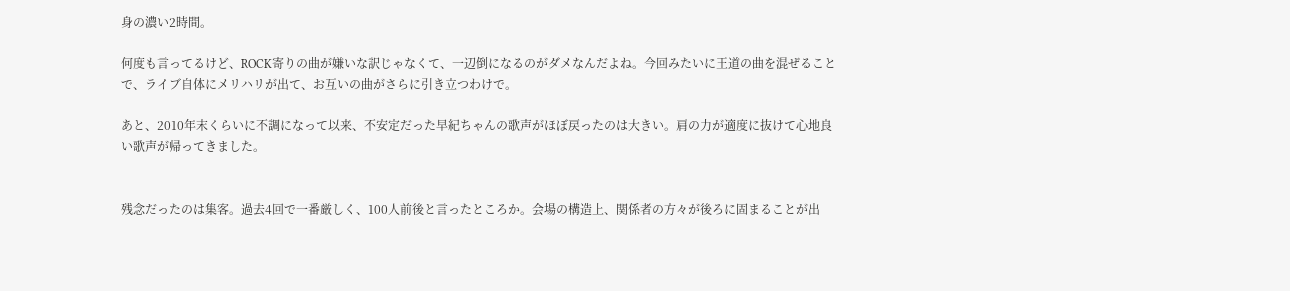身の濃い2時間。

何度も言ってるけど、ROCK寄りの曲が嫌いな訳じゃなくて、一辺倒になるのがダメなんだよね。今回みたいに王道の曲を混ぜることで、ライブ自体にメリハリが出て、お互いの曲がさらに引き立つわけで。

あと、2010年末くらいに不調になって以来、不安定だった早紀ちゃんの歌声がほぼ戻ったのは大きい。肩の力が適度に抜けて心地良い歌声が帰ってきました。


残念だったのは集客。過去4回で一番厳しく、100人前後と言ったところか。会場の構造上、関係者の方々が後ろに固まることが出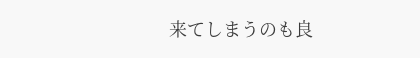来てしまうのも良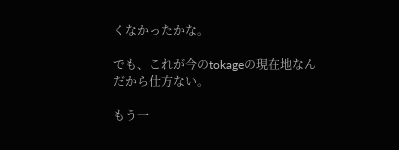くなかったかな。

でも、これが今のtokageの現在地なんだから仕方ない。

もう一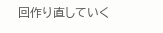回作り直していく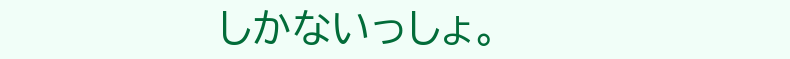しかないっしょ。